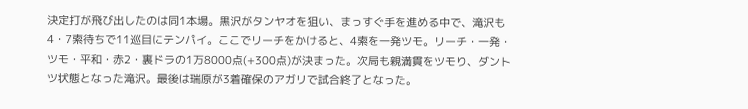決定打が飛び出したのは同1本場。黒沢がタンヤオを狙い、まっすぐ手を進める中で、滝沢も4・7索待ちで11巡目にテンパイ。ここでリーチをかけると、4索を一発ツモ。リーチ・一発・ツモ・平和・赤2・裏ドラの1万8000点(+300点)が決まった。次局も親満貫をツモり、ダントツ状態となった滝沢。最後は瑞原が3着確保のアガリで試合終了となった。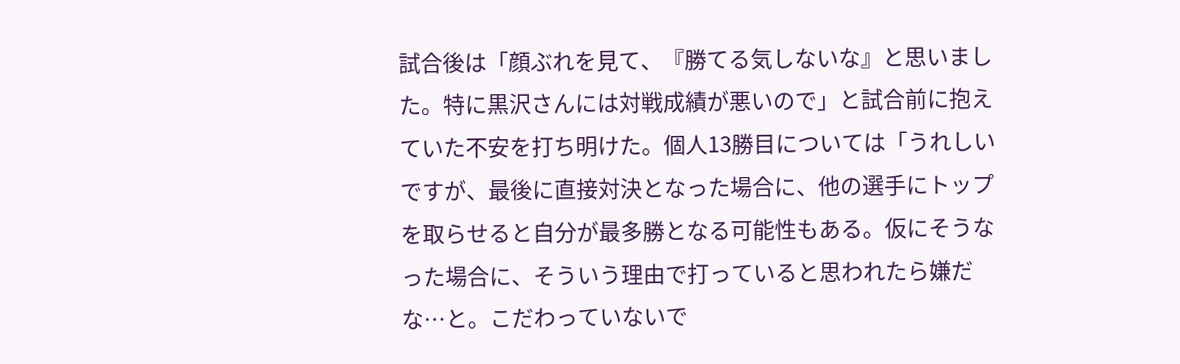試合後は「顔ぶれを見て、『勝てる気しないな』と思いました。特に黒沢さんには対戦成績が悪いので」と試合前に抱えていた不安を打ち明けた。個人13勝目については「うれしいですが、最後に直接対決となった場合に、他の選手にトップを取らせると自分が最多勝となる可能性もある。仮にそうなった場合に、そういう理由で打っていると思われたら嫌だな…と。こだわっていないで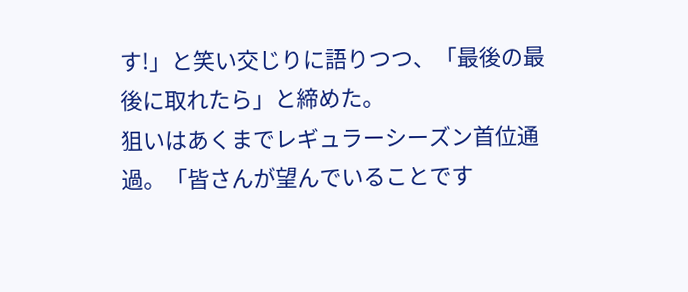す!」と笑い交じりに語りつつ、「最後の最後に取れたら」と締めた。
狙いはあくまでレギュラーシーズン首位通過。「皆さんが望んでいることです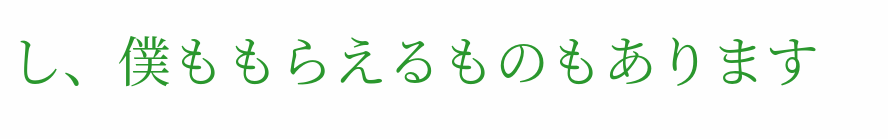し、僕ももらえるものもあります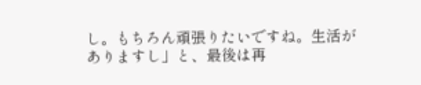し。もちろん頑張りたいですね。生活がありますし」と、最後は再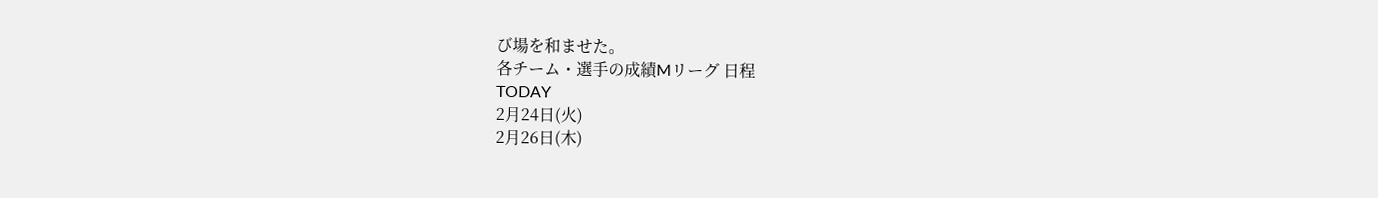び場を和ませた。
各チーム・選手の成績Mリーグ 日程
TODAY
2月24日(火)
2月26日(木)